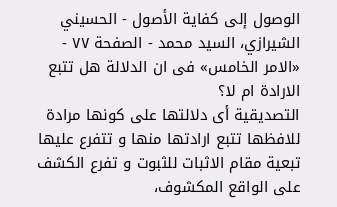الوصول إلى كفاية الأصول - الحسيني الشيرازي، السيد محمد - الصفحة ٧٧ - «الامر الخامس» فى ان الدلالة هل تتبع الارادة ام لا؟
التصديقية أى دلالتها على كونها مرادة للافظها تتبع ارادتها منها و تتفرع عليها تبعية مقام الاثبات للثبوت و تفرع الكشف على الواقع المكشوف،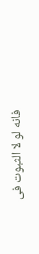فانه لو لا الثبوت فى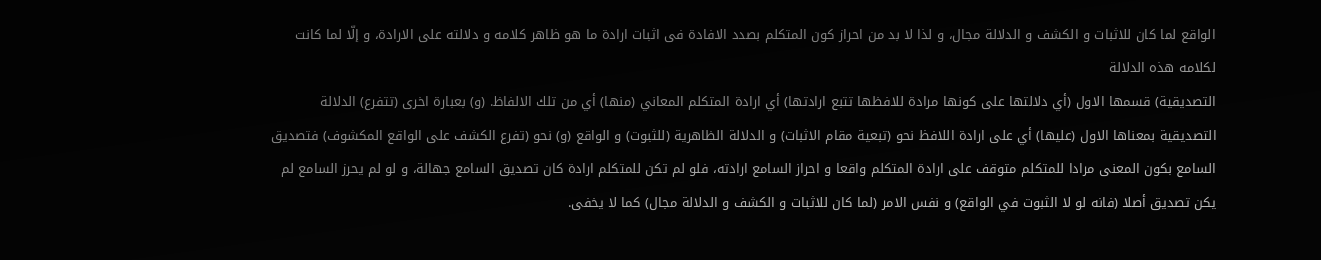الواقع لما كان للاثبات و الكشف و الدلالة مجال، و لذا لا بد من احراز كون المتكلم بصدد الافادة فى اثبات ارادة ما هو ظاهر كلامه و دلالته على الارادة، و إلّا لما كانت لكلامه هذه الدلالة
التصديقية) قسمها الاول (أي دلالتها على كونها مرادة للافظها تتبع ارادتها) أي ارادة المتكلم المعاني (منها) أي من تلك الالفاظ. (و) بعبارة اخرى (تتفرع) الدلالة التصديقية بمعناها الاول (عليها) أي على ارادة اللافظ نحو (تبعية مقام الاثبات) و الدلالة الظاهرية (للثبوت) و الواقع (و) نحو (تفرع الكشف على الواقع المكشوف) فتصديق السامع بكون المعنى مرادا للمتكلم متوقف على ارادة المتكلم واقعا و احراز السامع ارادته، فلو لم تكن للمتكلم ارادة كان تصديق السامع جهالة، و لو لم يحرز السامع لم يكن تصديق أصلا (فانه لو لا الثبوت في الواقع) و نفس الامر (لما كان للاثبات و الكشف و الدلالة مجال) كما لا يخفى.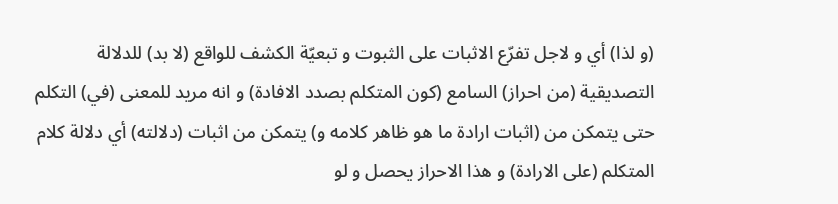(و لذا) أي و لاجل تفرّع الاثبات على الثبوت و تبعيّة الكشف للواقع (لا بد) للدلالة التصديقية (من احراز) السامع (كون المتكلم بصدد الافادة) و انه مريد للمعنى (في) التكلم حتى يتمكن من (اثبات ارادة ما هو ظاهر كلامه و) يتمكن من اثبات (دلالته) أي دلالة كلام المتكلم (على الارادة) و هذا الاحراز يحصل و لو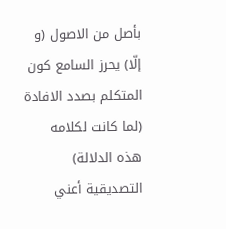بأصل من الاصول (و إلّا) يحرز السامع كون المتكلم بصدد الافادة (لما كانت لكلامه هذه الدلالة) التصديقية أعني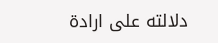دلالته على ارادة